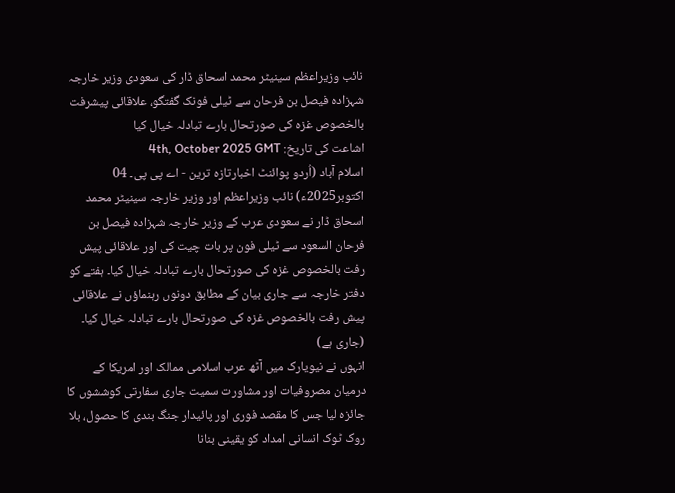نائب وزیراعظم سینیٹر محمد اسحاق ڈار کی سعودی وزیر خارجہ شہزادہ فیصل بن فرحان سے ٹیلی فونک گفتگو، علاقائی پیشرفت بالخصوص غزہ کی صورتحال بارے تبادلہ خیال کیا
اشاعت کی تاریخ: 4th, October 2025 GMT
اسلام آباد (اُردو پوائنٹ اخبارتازہ ترین - اے پی پی۔ 04 اکتوبر2025ء) نائب وزیراعظم اور وزیر خارجہ سینیٹر محمد اسحاق ڈار نے سعودی عرب کے وزیر خارجہ شہزادہ فیصل بن فرحان السعود سے ٹیلی فون پر بات چیت کی اور علاقائی پیش رفت بالخصوص غزہ کی صورتحال بارے تبادلہ خیال کیا۔ ہفتے کو دفتر خارجہ سے جاری بیان کے مطابق دونوں رہنماؤں نے علاقائی پیش رفت بالخصوص غزہ کی صورتحال بارے تبادلہ خیال کیا۔
(جاری ہے)
انہوں نے نیویارک میں آٹھ عرب اسلامی ممالک اور امریکا کے درمیان مصروفیات اور مشاورت سمیت جاری سفارتی کوششوں کا جائزہ لیا جس کا مقصد فوری اور پائیدار جنگ بندی کا حصول، بلا روک ٹوک انسانی امداد کو یقینی بنانا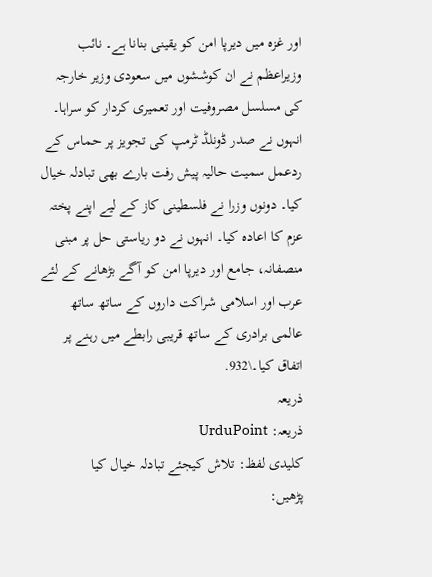اور غزہ میں دیرپا امن کو یقینی بنانا ہے۔ نائب وزیراعظم نے ان کوششوں میں سعودی وزیر خارجہ کی مسلسل مصروفیت اور تعمیری کردار کو سراہا۔ انہوں نے صدر ڈونلڈ ٹرمپ کی تجویز پر حماس کے ردعمل سمیت حالیہ پیش رفت بارے بھی تبادلہ خیال کیا۔ دونوں وزرا نے فلسطینی کاز کے لیے اپنے پختہ عزم کا اعادہ کیا۔ انہوں نے دو ریاستی حل پر مبنی منصفانہ، جامع اور دیرپا امن کو آگے بڑھانے کے لئے عرب اور اسلامی شراکت داروں کے ساتھ ساتھ عالمی برادری کے ساتھ قریبی رابطے میں رہنے پر اتفاق کیا۔\932.
ذریعہ
ذریعہ: UrduPoint
کلیدی لفظ: تلاش کیجئے تبادلہ خیال کیا
پڑھیں: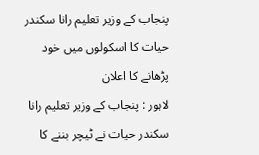پنجاب کے وزیر تعلیم رانا سکندر حیات کا اسکولوں میں خود پڑھانے کا اعلان
لاہور : پنجاب کے وزیر تعلیم رانا سکندر حیات نے ٹیچر بننے کا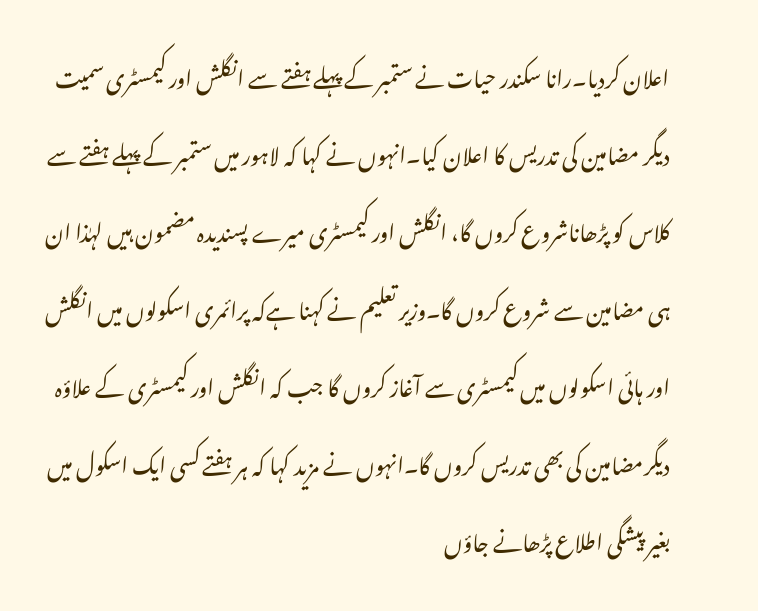اعلان کردیا۔رانا سکندر حیات نے ستمبر کے پہلے ہفتے سے انگلش اور کیمسٹری سمیت دیگر مضامین کی تدریس کا اعلان کیا۔انہوں نے کہا کہ لاہور میں ستمبر کے پہلے ہفتے سے کلاس کو پڑھاناشروع کروں گا، انگلش اور کیمسٹری میرے پسندیدہ مضمون ہیں لہٰذا ان ہی مضامین سے شروع کروں گا۔وزیر تعلیم نے کہنا ہےکہ پرائمری اسکولوں میں انگلش اور ہائی اسکولوں میں کیمسٹری سے آغاز کروں گا جب کہ انگلش اور کیمسٹری کے علاؤہ دیگرمضامین کی بھی تدریس کروں گا۔انہوں نے مزید کہا کہ ہر ہفتے کسی ایک اسکول میں بغیر پیشگی اطلاع پڑھانے جاؤں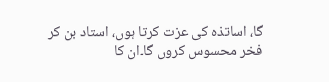گا، اساتذہ کی عزت کرتا ہوں، استاد بن کر فخر محسوس کروں گا۔ان کا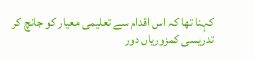کہنا تھا کہ اس اقدام سے تعلیمی معیار کو جانچ کر تدریسی کمزوریاں دور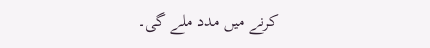کرنے میں مدد ملے گی۔